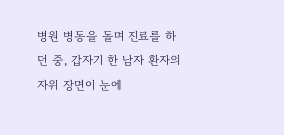병원 병동을 돌며 진료를 하던 중, 갑자기 한 남자 환자의 자위 장면이 눈에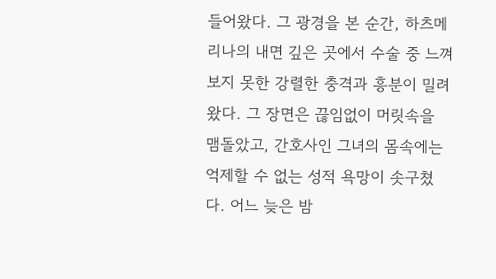들어왔다. 그 광경을 본 순간, 하츠메 리나의 내면 깊은 곳에서 수술 중 느껴보지 못한 강렬한 충격과 흥분이 밀려왔다. 그 장면은 끊임없이 머릿속을 맴돌았고, 간호사인 그녀의 몸속에는 억제할 수 없는 성적 욕망이 솟구쳤다. 어느 늦은 밤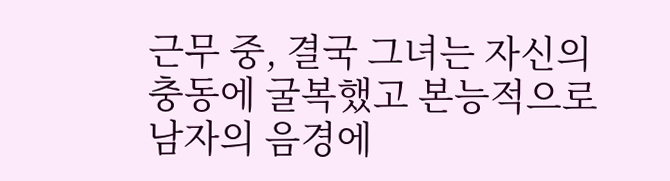근무 중, 결국 그녀는 자신의 충동에 굴복했고 본능적으로 남자의 음경에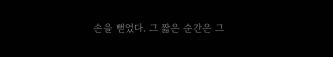손을 뻗었다. 그 짧은 순간은 그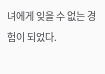녀에게 잊을 수 없는 경험이 되었다.